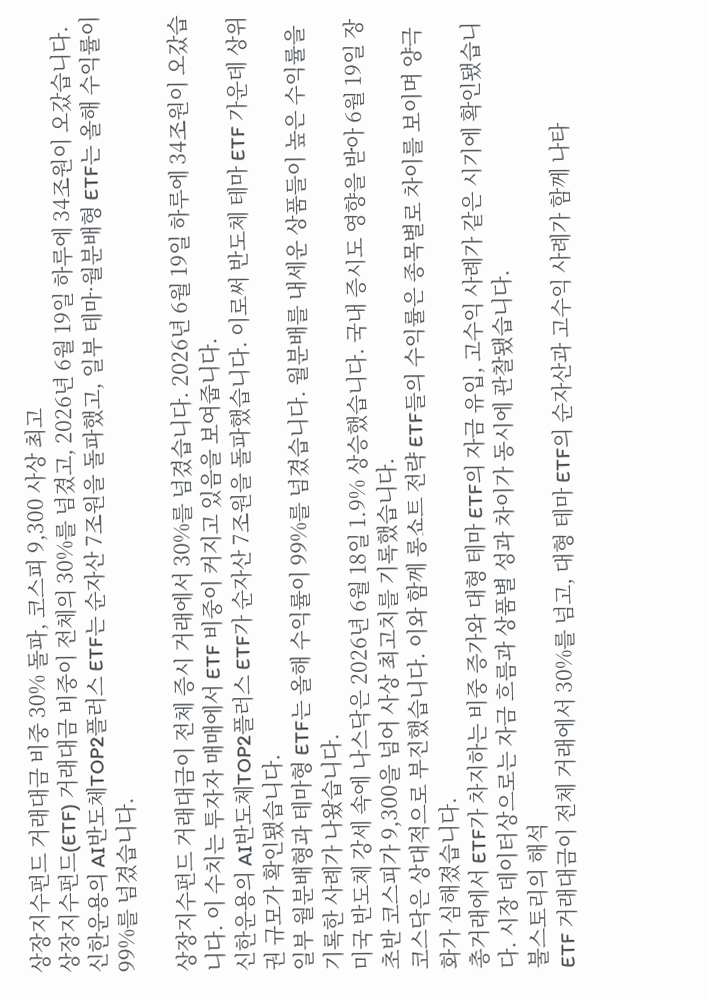상장지수펀드 거래대금 비중 30% 돌파, 코스피 9,300 사상 최고
상장지수펀드(ETF) 거래대금 비중이 전체의 30%를 넘겼고, 2026년 6월 19일 하루에 34조원이 오갔습니다. 신한운용의 AI반도체TOP2플러스 ETF는 순자산 7조원을 돌파했고, 일부 테마·월분배형 ETF는 올해 수익률이 99%를 넘겼습니다.

상장지수펀드 거래대금이 전체 증시 거래에서 30%를 넘겼습니다. 2026년 6월 19일 하루에 34조원이 오갔습니다. 이 수치는 투자자 매매에서 ETF 비중이 커지고 있음을 보여줍니다.
신한운용의 AI반도체TOP2플러스 ETF가 순자산 7조원을 돌파했습니다. 이로써 반도체 테마 ETF 가운데 상위권 규모가 확인됐습니다.
일부 월분배형과 테마형 ETF는 올해 수익률이 99%를 넘겼습니다. 월분배를 내세운 상품들이 높은 수익률을 기록한 사례가 나왔습니다.
미국 반도체 강세 속에 나스닥은 2026년 6월 18일 1.9% 상승했습니다. 국내 증시도 영향을 받아 6월 19일 장 초반 코스피가 9,300을 넘어 사상 최고치를 기록했습니다.
코스닥은 상대적으로 부진했습니다. 이와 함께 롱쇼트 전략 ETF들의 수익률은 종목별로 차이를 보이며 양극화가 심해졌습니다.
총거래에서 ETF가 차지하는 비중 증가와 대형 테마 ETF의 자금 유입, 고수익 사례가 같은 시기에 확인됐습니다. 시장 데이터상으로는 자금 흐름과 상품별 성과 차이가 동시에 관찰됐습니다.
불스토리의 해석
ETF 거래대금이 전체 거래에서 30%를 넘고, 대형 테마 ETF의 순자산과 고수익 사례가 함께 나타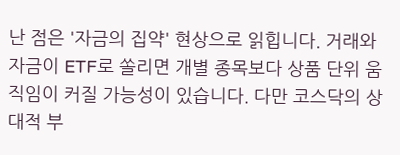난 점은 '자금의 집약' 현상으로 읽힙니다. 거래와 자금이 ETF로 쏠리면 개별 종목보다 상품 단위 움직임이 커질 가능성이 있습니다. 다만 코스닥의 상대적 부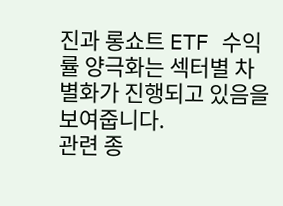진과 롱쇼트 ETF 수익률 양극화는 섹터별 차별화가 진행되고 있음을 보여줍니다.
관련 종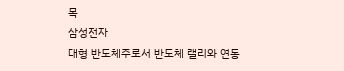목
삼성전자
대형 반도체주로서 반도체 랠리와 연동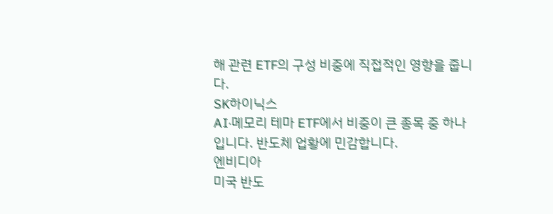해 관련 ETF의 구성 비중에 직접적인 영향을 줍니다.
SK하이닉스
AI·메모리 테마 ETF에서 비중이 큰 종목 중 하나입니다. 반도체 업황에 민감합니다.
엔비디아
미국 반도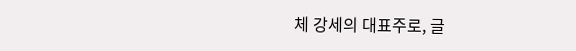체 강세의 대표주로, 글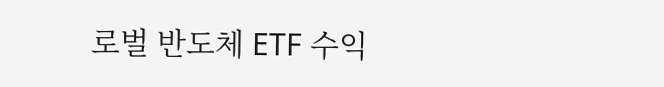로벌 반도체 ETF 수익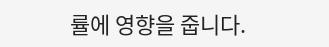률에 영향을 줍니다.